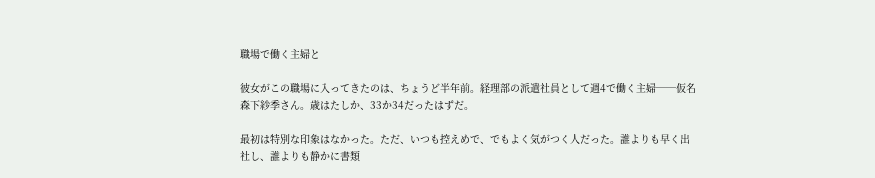職場で働く主婦と

彼女がこの職場に入ってきたのは、ちょうど半年前。経理部の派遣社員として週4で働く主婦──仮名 森下紗季さん。歳はたしか、33か34だったはずだ。

最初は特別な印象はなかった。ただ、いつも控えめで、でもよく気がつく人だった。誰よりも早く出社し、誰よりも静かに書類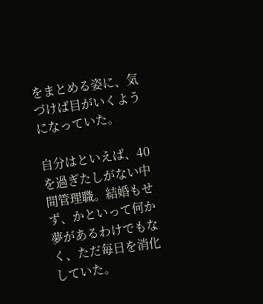をまとめる姿に、気づけば目がいくようになっていた。

自分はといえば、40を過ぎたしがない中間管理職。結婚もせず、かといって何か夢があるわけでもなく、ただ毎日を消化していた。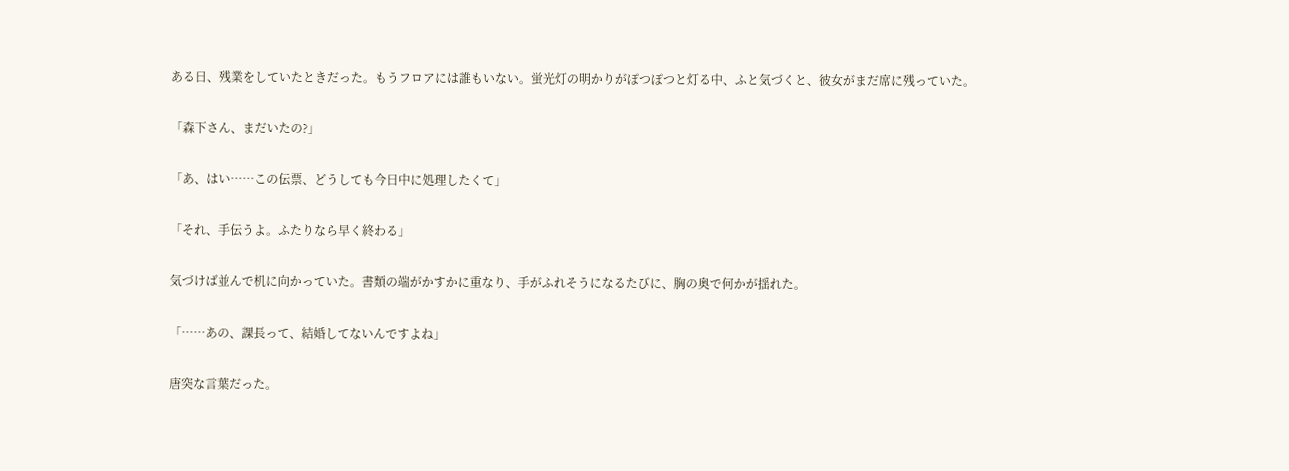ある日、残業をしていたときだった。もうフロアには誰もいない。蛍光灯の明かりがぽつぽつと灯る中、ふと気づくと、彼女がまだ席に残っていた。

「森下さん、まだいたの?」

「あ、はい……この伝票、どうしても今日中に処理したくて」

「それ、手伝うよ。ふたりなら早く終わる」

気づけば並んで机に向かっていた。書類の端がかすかに重なり、手がふれそうになるたびに、胸の奥で何かが揺れた。

「……あの、課長って、結婚してないんですよね」

唐突な言葉だった。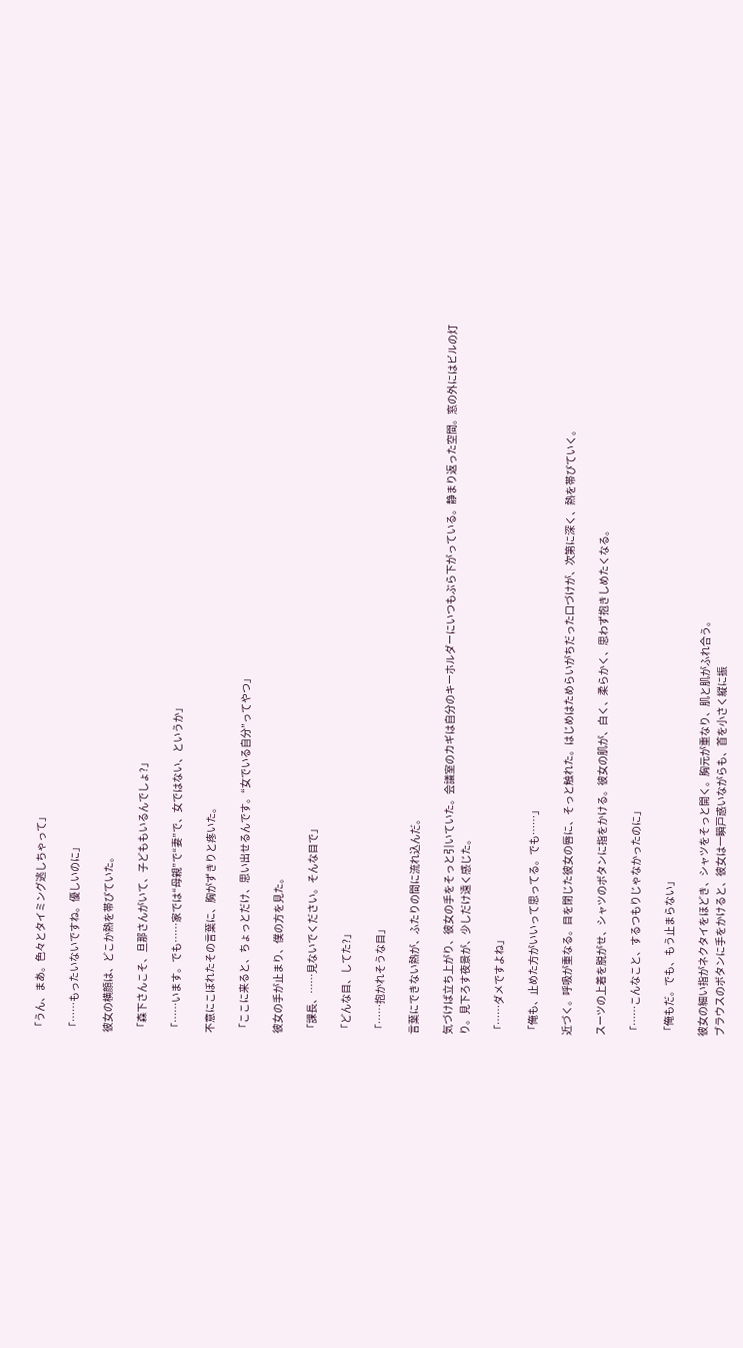「うん、まあ。色々とタイミング逃しちゃって」

「……もったいないですね。優しいのに」

彼女の横顔は、どこか熱を帯びていた。

「森下さんこそ、旦那さんがいて、子どももいるんでしょ?」

「……います。でも……家では“母親”で“妻”で、女ではない、というか」

不意にこぼれたその言葉に、胸がずきりと疼いた。

「ここに来ると、ちょっとだけ、思い出せるんです。“女でいる自分”ってやつ」

彼女の手が止まり、僕の方を見た。

「課長、……見ないでください。そんな目で」

「どんな目、してた?」

「……抱かれそうな目」

言葉にできない熱が、ふたりの間に流れ込んだ。

気づけば立ち上がり、彼女の手をそっと引いていた。会議室のカギは自分のキーホルダーにいつもぶら下がっている。静まり返った空間。窓の外にはビルの灯り。見下ろす夜景が、少しだけ遠く感じた。

「……ダメですよね」

「俺も、止めた方がいいって思ってる。でも……」

近づく。呼吸が重なる。目を閉じた彼女の唇に、そっと触れた。はじめはためらいがちだった口づけが、次第に深く、熱を帯びていく。

スーツの上着を脱がせ、シャツのボタンに指をかける。彼女の肌が、白く、柔らかく、思わず抱きしめたくなる。

「……こんなこと、するつもりじゃなかったのに」

「俺もだ。でも、もう止まらない」

彼女の細い指がネクタイをほどき、シャツをそっと開く。胸元が重なり、肌と肌がふれ合う。
ブラウスのボタンに手をかけると、彼女は一瞬戸惑いながらも、首を小さく縦に振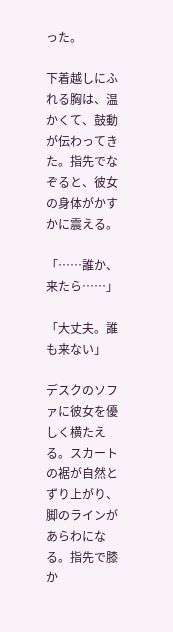った。

下着越しにふれる胸は、温かくて、鼓動が伝わってきた。指先でなぞると、彼女の身体がかすかに震える。

「……誰か、来たら……」

「大丈夫。誰も来ない」

デスクのソファに彼女を優しく横たえる。スカートの裾が自然とずり上がり、脚のラインがあらわになる。指先で膝か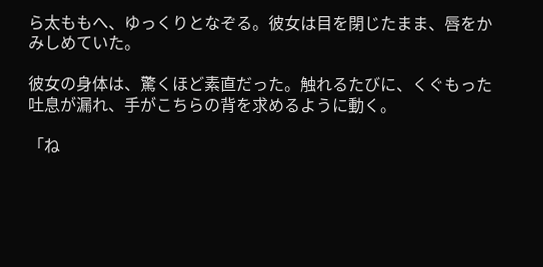ら太ももへ、ゆっくりとなぞる。彼女は目を閉じたまま、唇をかみしめていた。

彼女の身体は、驚くほど素直だった。触れるたびに、くぐもった吐息が漏れ、手がこちらの背を求めるように動く。

「ね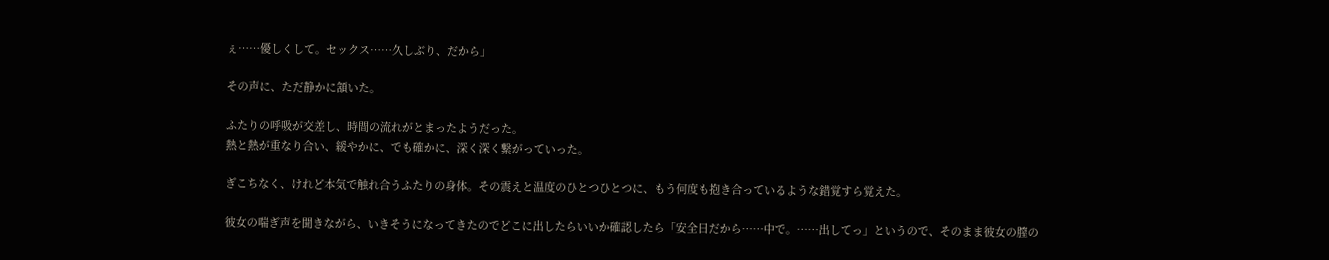ぇ……優しくして。セックス……久しぶり、だから」

その声に、ただ静かに頷いた。

ふたりの呼吸が交差し、時間の流れがとまったようだった。
熱と熱が重なり合い、緩やかに、でも確かに、深く深く繋がっていった。

ぎこちなく、けれど本気で触れ合うふたりの身体。その震えと温度のひとつひとつに、もう何度も抱き合っているような錯覚すら覚えた。

彼女の喘ぎ声を聞きながら、いきそうになってきたのでどこに出したらいいか確認したら「安全日だから……中で。……出してっ」というので、そのまま彼女の膣の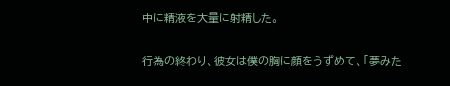中に精液を大量に射精した。

行為の終わり、彼女は僕の胸に顔をうずめて、「夢みた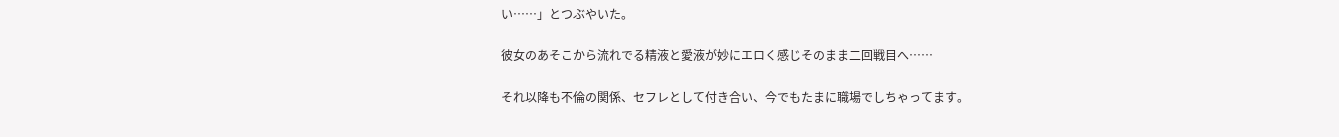い……」とつぶやいた。

彼女のあそこから流れでる精液と愛液が妙にエロく感じそのまま二回戦目へ……

それ以降も不倫の関係、セフレとして付き合い、今でもたまに職場でしちゃってます。